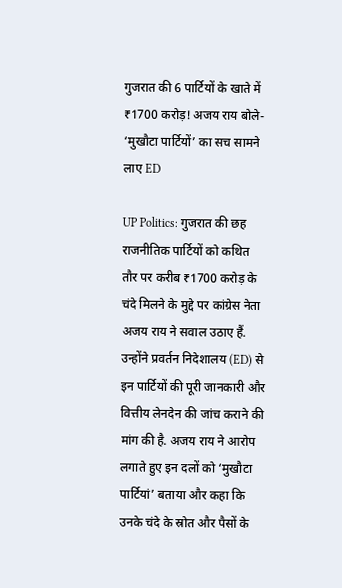गुजरात की 6 पार्टियों के खाते में ₹1700 करोड़! अजय राय बोले- ‘मुखौटा पार्टियों’ का सच सामने लाए ED

UP Politics: गुजरात की छह राजनीतिक पार्टियों को कथित तौर पर करीब ₹1700 करोड़ के चंदे मिलने के मुद्दे पर कांग्रेस नेता अजय राय ने सवाल उठाए हैं. उन्होंने प्रवर्तन निदेशालय (ED) से इन पार्टियों की पूरी जानकारी और वित्तीय लेनदेन की जांच कराने की मांग की है. अजय राय ने आरोप लगाते हुए इन दलों को ‘मुखौटा पार्टियां’ बताया और कहा कि उनके चंदे के स्रोत और पैसों के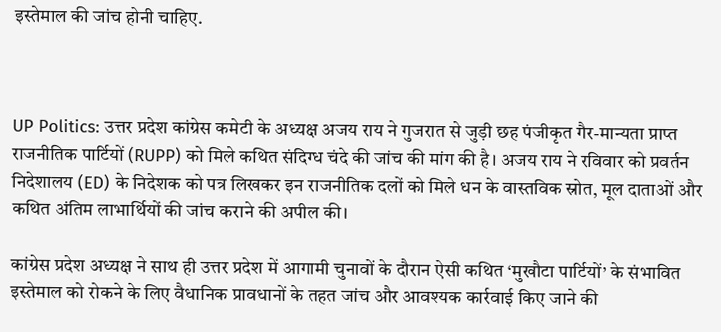इस्तेमाल की जांच होनी चाहिए.



UP Politics: उत्तर प्रदेश कांग्रेस कमेटी के अध्यक्ष अजय राय ने गुजरात से जुड़ी छह पंजीकृत गैर-मान्यता प्राप्त राजनीतिक पार्टियों (RUPP) को मिले कथित संदिग्ध चंदे की जांच की मांग की है। अजय राय ने रविवार को प्रवर्तन निदेशालय (ED) के निदेशक को पत्र लिखकर इन राजनीतिक दलों को मिले धन के वास्तविक स्रोत, मूल दाताओं और कथित अंतिम लाभार्थियों की जांच कराने की अपील की।

कांग्रेस प्रदेश अध्यक्ष ने साथ ही उत्तर प्रदेश में आगामी चुनावों के दौरान ऐसी कथित ‘मुखौटा पार्टियों’ के संभावित इस्तेमाल को रोकने के लिए वैधानिक प्रावधानों के तहत जांच और आवश्यक कार्रवाई किए जाने की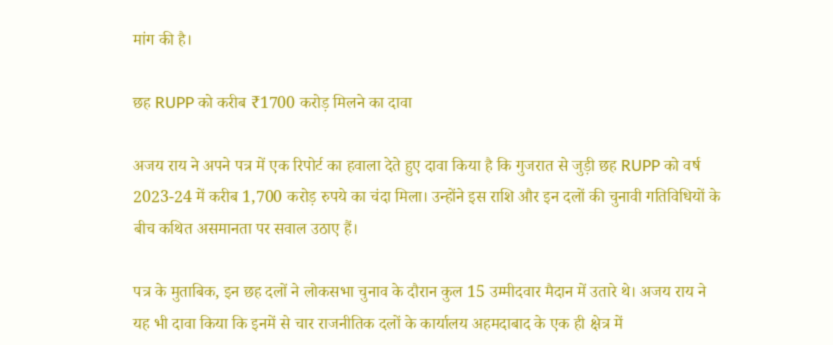मांग की है।

छह RUPP को करीब ₹1700 करोड़ मिलने का दावा

अजय राय ने अपने पत्र में एक रिपोर्ट का हवाला देते हुए दावा किया है कि गुजरात से जुड़ी छह RUPP को वर्ष 2023-24 में करीब 1,700 करोड़ रुपये का चंदा मिला। उन्होंने इस राशि और इन दलों की चुनावी गतिविधियों के बीच कथित असमानता पर सवाल उठाए हैं।

पत्र के मुताबिक, इन छह दलों ने लोकसभा चुनाव के दौरान कुल 15 उम्मीदवार मैदान में उतारे थे। अजय राय ने यह भी दावा किया कि इनमें से चार राजनीतिक दलों के कार्यालय अहमदाबाद के एक ही क्षेत्र में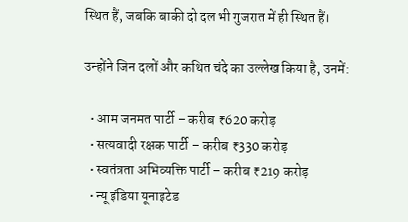स्थित हैं, जबकि बाकी दो दल भी गुजरात में ही स्थित हैं।

उन्होंने जिन दलों और कथित चंदे का उल्लेख किया है, उनमें:

  • आम जनमत पार्टी – करीब ₹620 करोड़
  • सत्यवादी रक्षक पार्टी – करीब ₹330 करोड़
  • स्वतंत्रता अभिव्यक्ति पार्टी – करीब ₹219 करोड़
  • न्यू इंडिया यूनाइटेड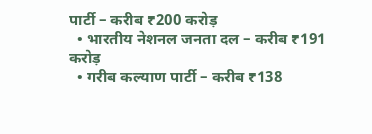पार्टी – करीब ₹200 करोड़
  • भारतीय नेशनल जनता दल – करीब ₹191 करोड़
  • गरीब कल्याण पार्टी – करीब ₹138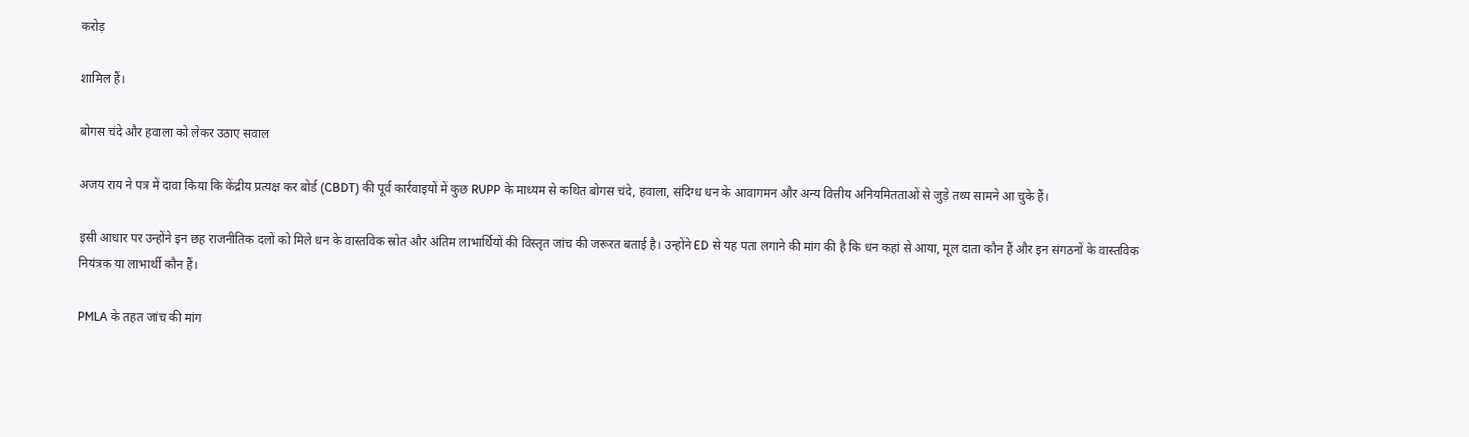करोड़

शामिल हैं।

बोगस चंदे और हवाला को लेकर उठाए सवाल

अजय राय ने पत्र में दावा किया कि केंद्रीय प्रत्यक्ष कर बोर्ड (CBDT) की पूर्व कार्रवाइयों में कुछ RUPP के माध्यम से कथित बोगस चंदे, हवाला, संदिग्ध धन के आवागमन और अन्य वित्तीय अनियमितताओं से जुड़े तथ्य सामने आ चुके हैं।

इसी आधार पर उन्होंने इन छह राजनीतिक दलों को मिले धन के वास्तविक स्रोत और अंतिम लाभार्थियों की विस्तृत जांच की जरूरत बताई है। उन्होंने ED से यह पता लगाने की मांग की है कि धन कहां से आया, मूल दाता कौन हैं और इन संगठनों के वास्तविक नियंत्रक या लाभार्थी कौन हैं।

PMLA के तहत जांच की मांग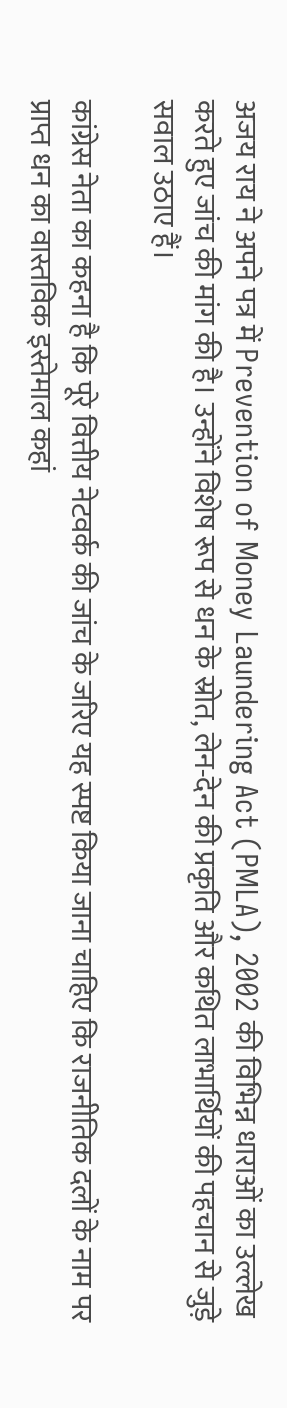अजय राय ने अपने पत्र में Prevention of Money Laundering Act (PMLA), 2002 की विभिन्न धाराओं का उल्लेख करते हुए जांच की मांग की है। उन्होंने विशेष रूप से धन के स्रोत, लेन-देन की प्रकृति और कथित लाभार्थियों की पहचान से जुड़े सवाल उठाए हैं।

कांग्रेस नेता का कहना है कि पूरे वित्तीय नेटवर्क की जांच के जरिए यह स्पष्ट किया जाना चाहिए कि राजनीतिक दलों के नाम पर प्राप्त धन का वास्तविक इस्तेमाल कहां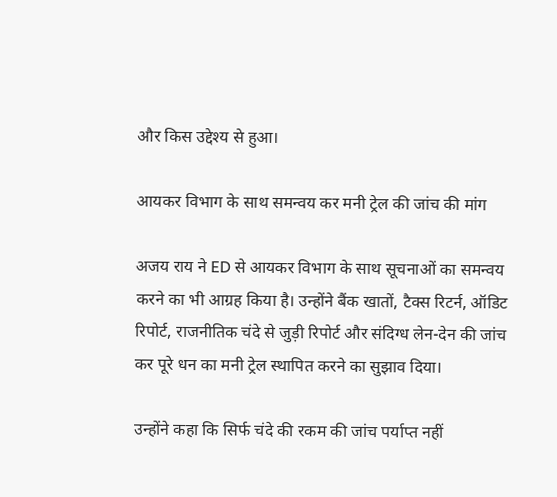और किस उद्देश्य से हुआ।

आयकर विभाग के साथ समन्वय कर मनी ट्रेल की जांच की मांग

अजय राय ने ED से आयकर विभाग के साथ सूचनाओं का समन्वय करने का भी आग्रह किया है। उन्होंने बैंक खातों, टैक्स रिटर्न, ऑडिट रिपोर्ट, राजनीतिक चंदे से जुड़ी रिपोर्ट और संदिग्ध लेन-देन की जांच कर पूरे धन का मनी ट्रेल स्थापित करने का सुझाव दिया।

उन्होंने कहा कि सिर्फ चंदे की रकम की जांच पर्याप्त नहीं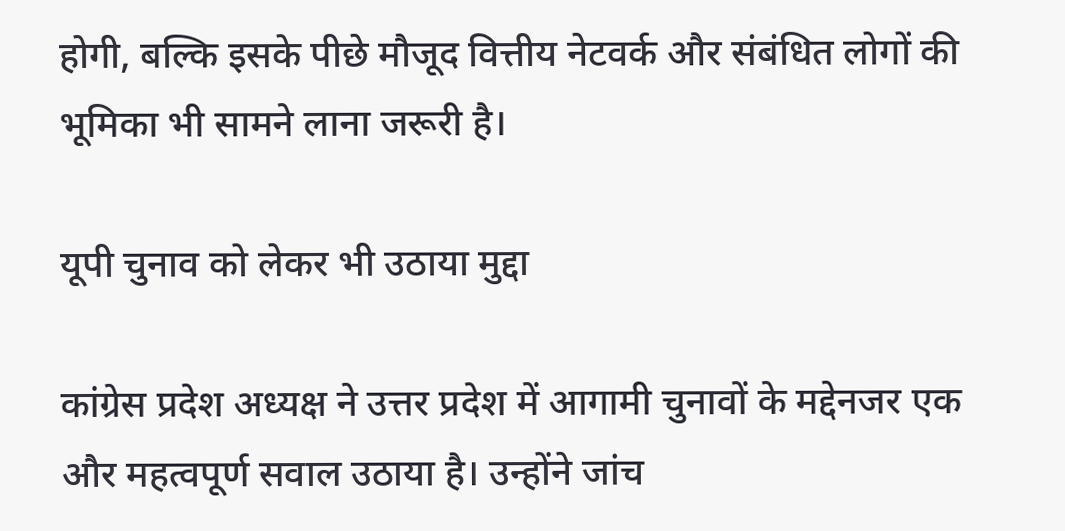होगी, बल्कि इसके पीछे मौजूद वित्तीय नेटवर्क और संबंधित लोगों की भूमिका भी सामने लाना जरूरी है।

यूपी चुनाव को लेकर भी उठाया मुद्दा

कांग्रेस प्रदेश अध्यक्ष ने उत्तर प्रदेश में आगामी चुनावों के मद्देनजर एक और महत्वपूर्ण सवाल उठाया है। उन्होंने जांच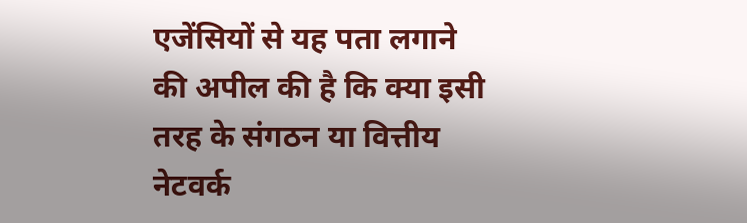एजेंसियों से यह पता लगाने की अपील की है कि क्या इसी तरह के संगठन या वित्तीय नेटवर्क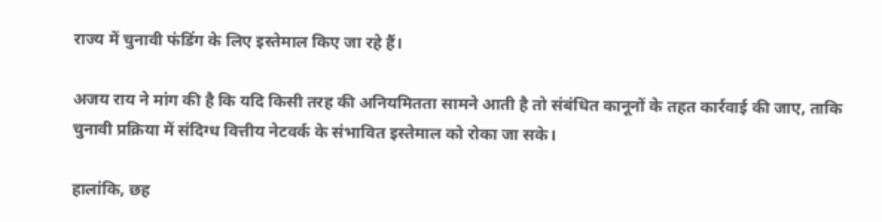राज्य में चुनावी फंडिंग के लिए इस्तेमाल किए जा रहे हैं।

अजय राय ने मांग की है कि यदि किसी तरह की अनियमितता सामने आती है तो संबंधित कानूनों के तहत कार्रवाई की जाए, ताकि चुनावी प्रक्रिया में संदिग्ध वित्तीय नेटवर्क के संभावित इस्तेमाल को रोका जा सके।

हालांकि, छह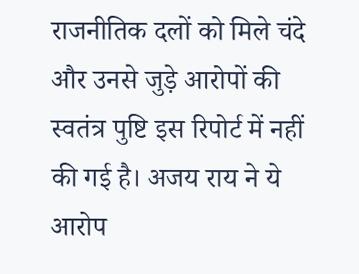राजनीतिक दलों को मिले चंदे और उनसे जुड़े आरोपों की स्वतंत्र पुष्टि इस रिपोर्ट में नहीं की गई है। अजय राय ने ये आरोप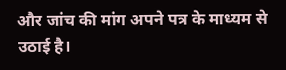और जांच की मांग अपने पत्र के माध्यम से उठाई है।